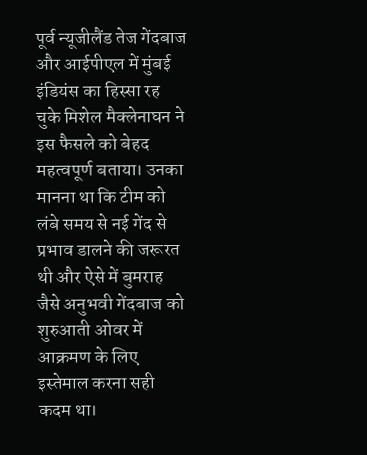पूर्व न्यूजीलैंड तेज गेंदबाज और आईपीएल में मुंबई इंडियंस का हिस्सा रह चुके मिशेल मैक्लेनाघन ने इस फैसले को बेहद महत्वपूर्ण बताया। उनका मानना था कि टीम को लंबे समय से नई गेंद से प्रभाव डालने की जरूरत थी और ऐसे में बुमराह जैसे अनुभवी गेंदबाज को शुरुआती ओवर में आक्रमण के लिए इस्तेमाल करना सही कदम था।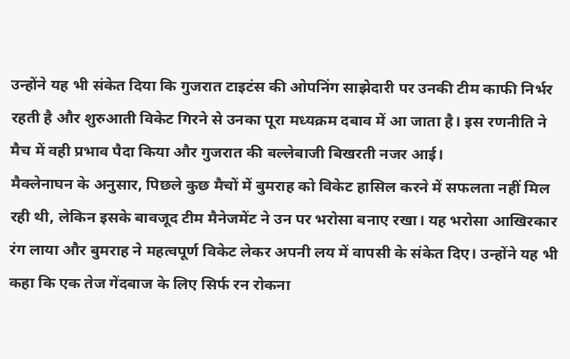उन्होंने यह भी संकेत दिया कि गुजरात टाइटंस की ओपनिंग साझेदारी पर उनकी टीम काफी निर्भर रहती है और शुरुआती विकेट गिरने से उनका पूरा मध्यक्रम दबाव में आ जाता है। इस रणनीति ने मैच में वही प्रभाव पैदा किया और गुजरात की बल्लेबाजी बिखरती नजर आई।
मैक्लेनाघन के अनुसार, पिछले कुछ मैचों में बुमराह को विकेट हासिल करने में सफलता नहीं मिल रही थी, लेकिन इसके बावजूद टीम मैनेजमेंट ने उन पर भरोसा बनाए रखा। यह भरोसा आखिरकार रंग लाया और बुमराह ने महत्वपूर्ण विकेट लेकर अपनी लय में वापसी के संकेत दिए। उन्होंने यह भी कहा कि एक तेज गेंदबाज के लिए सिर्फ रन रोकना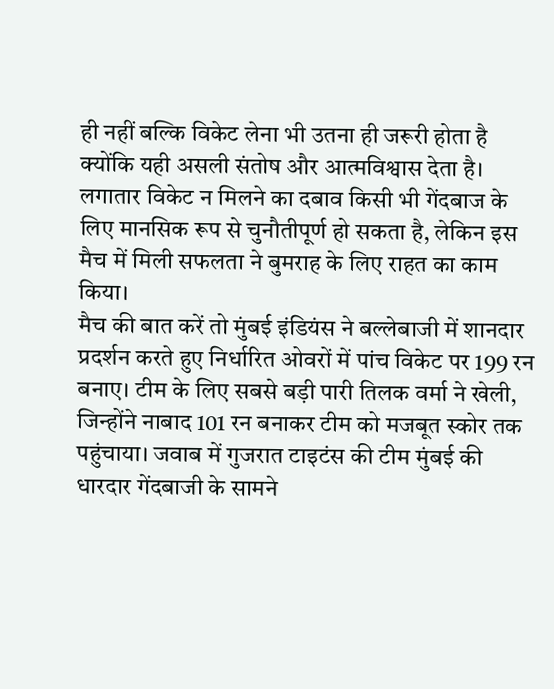ही नहीं बल्कि विकेट लेना भी उतना ही जरूरी होता है क्योंकि यही असली संतोष और आत्मविश्वास देता है। लगातार विकेट न मिलने का दबाव किसी भी गेंदबाज के लिए मानसिक रूप से चुनौतीपूर्ण हो सकता है, लेकिन इस मैच में मिली सफलता ने बुमराह के लिए राहत का काम किया।
मैच की बात करें तो मुंबई इंडियंस ने बल्लेबाजी में शानदार प्रदर्शन करते हुए निर्धारित ओवरों में पांच विकेट पर 199 रन बनाए। टीम के लिए सबसे बड़ी पारी तिलक वर्मा ने खेली, जिन्होंने नाबाद 101 रन बनाकर टीम को मजबूत स्कोर तक पहुंचाया। जवाब में गुजरात टाइटंस की टीम मुंबई की धारदार गेंदबाजी के सामने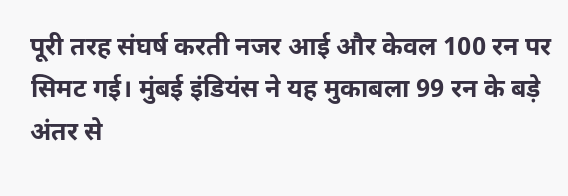पूरी तरह संघर्ष करती नजर आई और केवल 100 रन पर सिमट गई। मुंबई इंडियंस ने यह मुकाबला 99 रन के बड़े अंतर से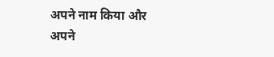अपने नाम किया और अपने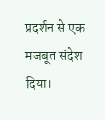प्रदर्शन से एक मजबूत संदेश दिया।